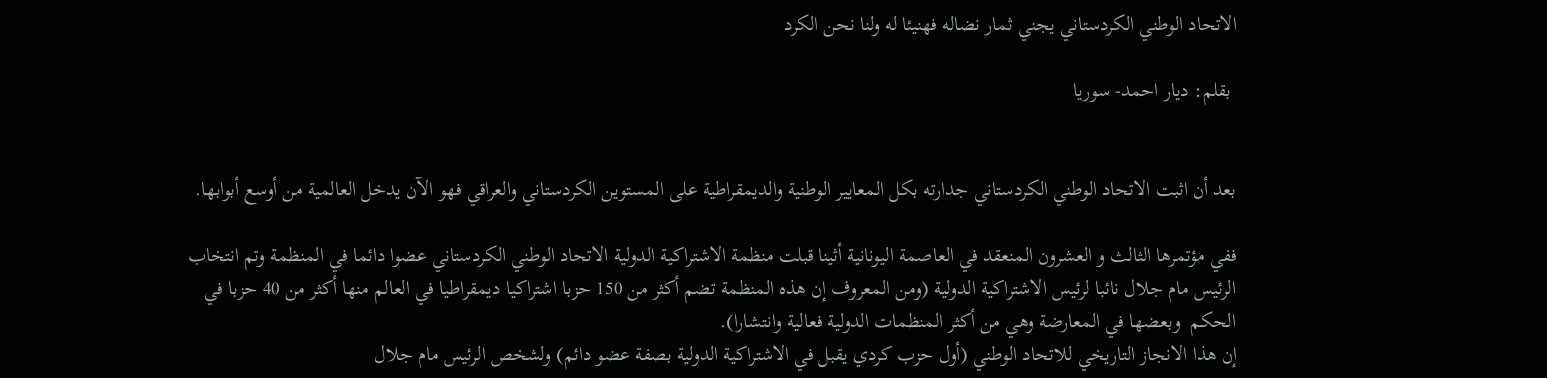الاتحاد الوطني الكردستاني يجني ثمار نضاله فهنيئا له ولنا نحن الكرد

 بقلم: ديار احمد- سوريا


بعد أن اثبت الاتحاد الوطني الكردستاني جدارته بكل المعايير الوطنية والديمقراطية على المستوين الكردستاني والعراقي فهو الآن يدخل العالمية من أوسع أبوابها.

ففي مؤتمرها الثالث و العشرون المنعقد في العاصمة اليونانية أثينا قبلت منظمة الاشتراكية الدولية الاتحاد الوطني الكردستاني عضوا دائما في المنظمة وتم انتخاب الرئيس مام جلال نائبا لرئيس الاشتراكية الدولية (ومن المعروف إن هذه المنظمة تضم أكثر من 150 حزبا اشتراكيا ديمقراطيا في العالم منها أكثر من 40 حزبا في الحكم  وبعضها في المعارضة وهي من أكثر المنظمات الدولية فعالية وانتشارا).
إن هذا الانجاز التاريخي للاتحاد الوطني (أول حزب كردي يقبل في الاشتراكية الدولية بصفة عضو دائم) ولشخص الرئيس مام جلال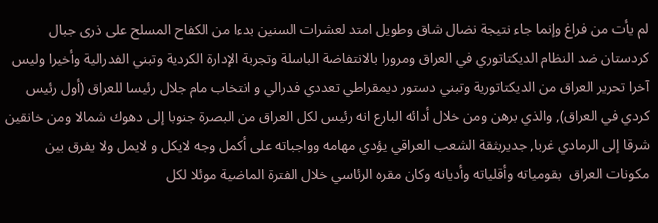لم يأت من فراغ وإنما جاء نتيجة نضال شاق وطويل امتد لعشرات السنين بدءا من الكفاح المسلح على ذرى جبال كردستان ضد النظام الديكتاتوري في العراق ومرورا بالانتفاضة الباسلة وتجربة الإدارة الكردية وتبني الفدرالية وأخيرا وليس آخرا تحرير العراق من الديكتاتورية وتبني دستور ديمقراطي تعددي فدرالي و انتخاب مام جلال رئيسا للعراق (أول رئيس كردي في العراق), والذي برهن ومن خلال أدائه البارع انه رئيس لكل العراق من البصرة جنوبا إلى دهوك شمالا ومن خانقين شرقا إلى الرمادي غربا, جديربثقة الشعب العراقي يؤدي مهامه وواجباته على أكمل وجه لايكل و لايمل ولا يفرق بين مكونات العراق  بقومياته وأقلياته وأديانه وكان مقره الرئاسي خلال الفترة الماضية موئلا لكل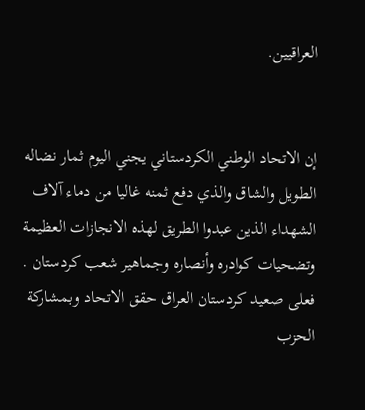العراقيين.


إن الاتحاد الوطني الكردستاني يجني اليوم ثمار نضاله الطويل والشاق والذي دفع ثمنه غاليا من دماء آلاف الشهداء الذين عبدوا الطريق لهذه الانجازات العظيمة وتضحيات كوادره وأنصاره وجماهير شعب كردستان .
فعلى صعيد كردستان العراق حقق الاتحاد وبمشاركة الحزب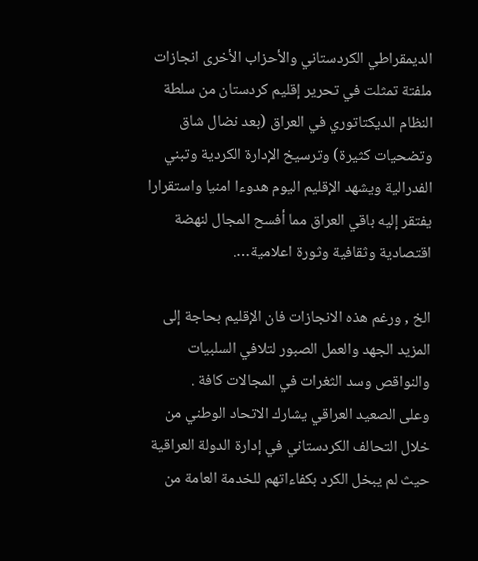الديمقراطي الكردستاني والأحزاب الأخرى انجازات ملفتة تمثلت في تحرير إقليم كردستان من سلطة النظام الديكتاتوري في العراق (بعد نضال شاق وتضحيات كثيرة) وترسيخ الإدارة الكردية وتبني الفدرالية ويشهد الإقليم اليوم هدوءا امنيا واستقرارا يفتقر إليه باقي العراق مما أفسح المجال لنهضة اقتصادية وثقافية وثورة اعلامية….

الخ , ورغم هذه الانجازات فان الإقليم بحاجة إلى المزيد الجهد والعمل الصبور لتلافي السلبيات والنواقص وسد الثغرات في المجالات كافة .
وعلى الصعيد العراقي يشارك الاتحاد الوطني من خلال التحالف الكردستاني في إدارة الدولة العراقية حيث لم يبخل الكرد بكفاءاتهم للخدمة العامة من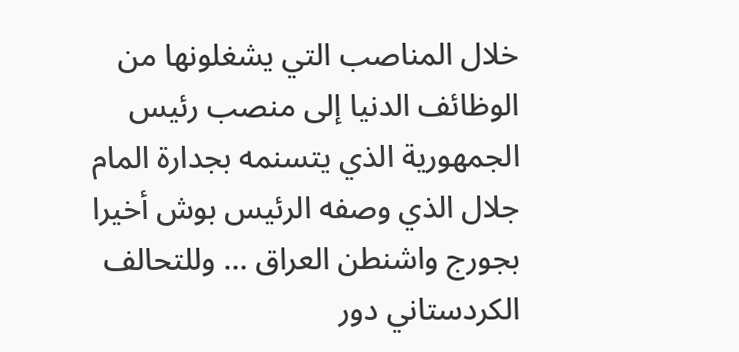خلال المناصب التي يشغلونها من الوظائف الدنيا إلى منصب رئيس الجمهورية الذي يتسنمه بجدارة المام جلال الذي وصفه الرئيس بوش أخيرا بجورج واشنطن العراق … وللتحالف الكردستاني دور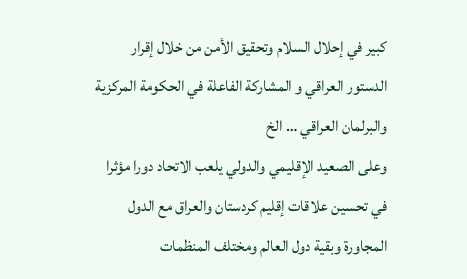كبير في إحلال السلام وتحقيق الأمن من خلال إقرار الدستور العراقي و المشاركة الفاعلة في الحكومة المركزية والبرلمان العراقي … الخ
وعلى الصعيد الإقليمي والدولي يلعب الاتحاد دورا مؤثرا في تحسين علاقات إقليم كردستان والعراق مع الدول المجاورة وبقية دول العالم ومختلف المنظمات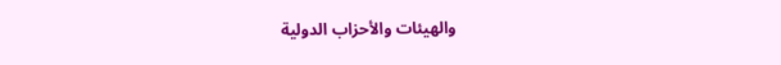والهيئات والأحزاب الدولية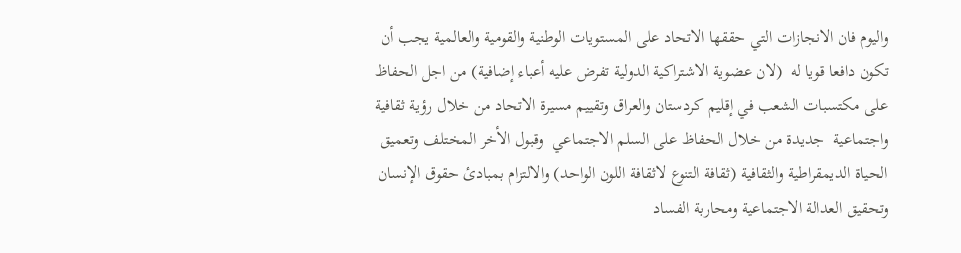واليوم فان الانجازات التي حققها الاتحاد على المستويات الوطنية والقومية والعالمية يجب أن تكون دافعا قويا له  (لان عضوية الاشتراكية الدولية تفرض عليه أعباء إضافية) من اجل الحفاظ على مكتسبات الشعب في إقليم كردستان والعراق وتقييم مسيرة الاتحاد من خلال رؤية ثقافية واجتماعية  جديدة من خلال الحفاظ على السلم الاجتماعي  وقبول الأخر المختلف وتعميق الحياة الديمقراطية والثقافية (ثقافة التنوع لاثقافة اللون الواحد) والالتزام بمبادئ حقوق الإنسان وتحقيق العدالة الاجتماعية ومحاربة الفساد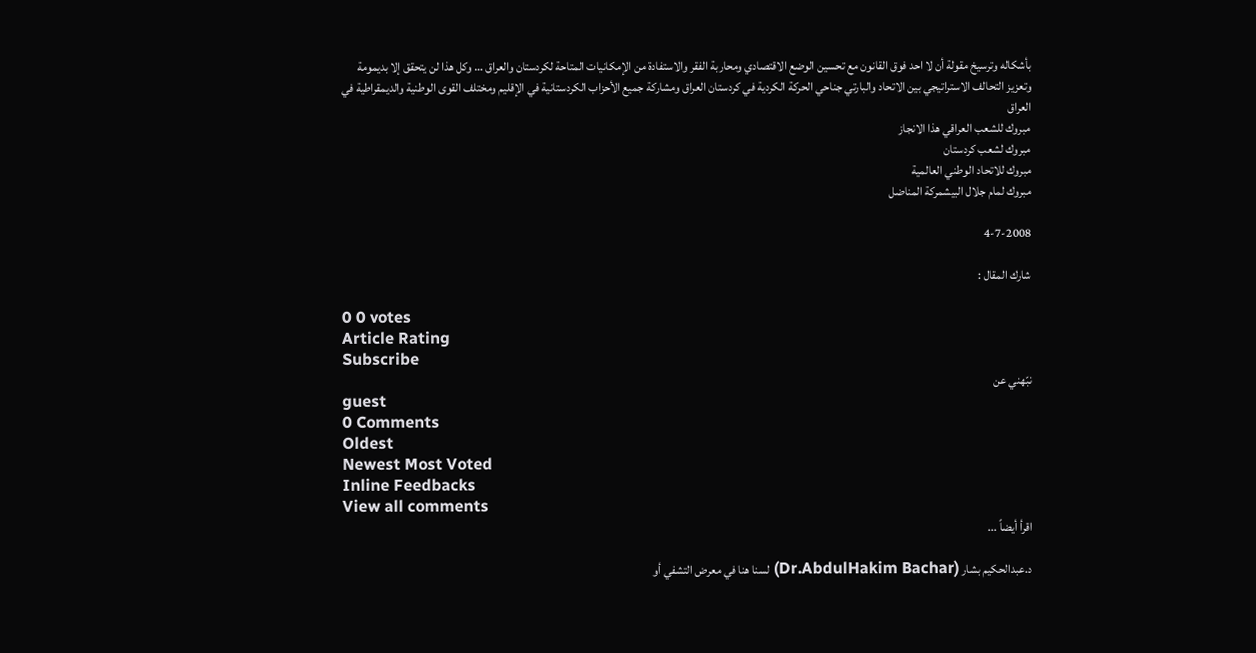بأشكاله وترسيخ مقولة أن لا احد فوق القانون مع تحسين الوضع الاقتصادي ومحاربة الفقر والاستفادة من الإمكانيات المتاحة لكردستان والعراق … وكل هذا لن يتحقق إلا بديمومة وتعزيز التحالف الاستراتيجي بين الاتحاد والبارتي جناحي الحركة الكردية في كردستان العراق ومشاركة جميع الأحزاب الكردستانية في الإقليم ومختلف القوى الوطنية والديمقراطية في العراق
مبروك للشعب العراقي هذا الانجاز
مبروك لشعب كردستان
مبروك للاتحاد الوطني العالمية
مبروك لمام جلال البيشمركة المناضل

4-7-2008

شارك المقال :

0 0 votes
Article Rating
Subscribe
نبّهني عن
guest
0 Comments
Oldest
Newest Most Voted
Inline Feedbacks
View all comments
اقرأ أيضاً ...

د.عبدالحكيم بشار (Dr.AbdulHakim Bachar) لسنا هنا في معرض التشفي أو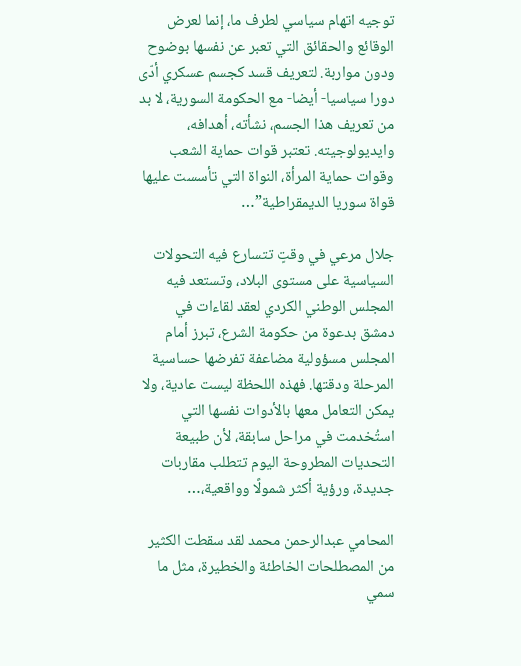توجيه اتهام سياسي لطرف ما، إنما لعرض الوقائع والحقائق التي تعبر عن نفسها بوضوح ودون مواربة. لتعريف قسد كجسم عسكري أدّى دورا سياسيا- أيضا- مع الحكومة السورية، لا بد من تعريف هذا الجسم، نشأته، أهدافه، وايديولوجيته. تعتبر قوات حماية الشعب وقوات حماية المرأة، النواة التي تأسست عليها قواة سوريا الديمقراطية”…

جلال مرعي في وقتٍ تتسارع فيه التحولات السياسية على مستوى البلاد، وتستعد فيه المجلس الوطني الكردي لعقد لقاءات في دمشق بدعوة من حكومة الشرع، تبرز أمام المجلس مسؤولية مضاعفة تفرضها حساسية المرحلة ودقتها. فهذه اللحظة ليست عادية، ولا يمكن التعامل معها بالأدوات نفسها التي استُخدمت في مراحل سابقة، لأن طبيعة التحديات المطروحة اليوم تتطلب مقاربات جديدة، ورؤية أكثر شمولًا وواقعية،…

المحامي عبدالرحمن محمد لقد سقطت الكثير من المصطلحات الخاطئة والخطيرة، مثل ما سمي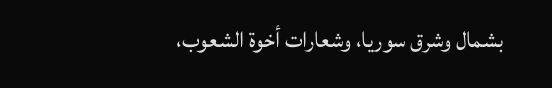بشمال وشرق سوريا، وشعارات أخوة الشعوب،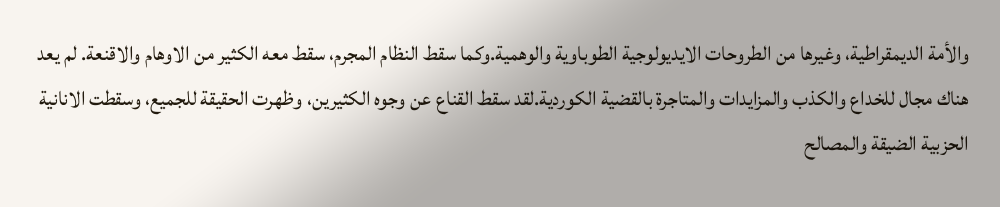والأمة الديمقراطية، وغيرها من الطروحات الايديولوجية الطوباوية والوهمية.وكما سقط النظام المجرم، سقط معه الكثير من الاوهام والاقنعة. لم يعد هناك مجال للخداع والكذب والمزايدات والمتاجرة بالقضية الكوردية.لقد سقط القناع عن وجوه الكثيرين، وظهرت الحقيقة للجميع، وسقطت الانانية الحزبية الضيقة والمصالح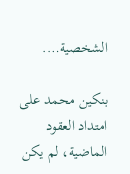الشخصية….

بنكين محمد على امتداد العقود الماضية، لم يكن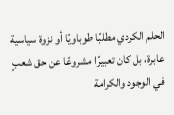الحلم الكردي مطلبًا طوباويًا أو نزوة سياسية عابرة، بل كان تعبيرًا مشروعًا عن حق شعبٍ في الوجود والكرامة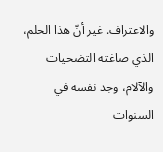والاعتراف. غير أنّ هذا الحلم، الذي صاغته التضحيات والآلام، وجد نفسه في السنوات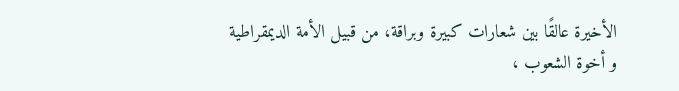الأخيرة عالقًا بين شعارات كبيرة وبراقة، من قبيل الأمة الديمقراطية و أخوة الشعوب ،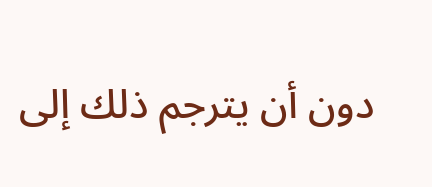دون أن يترجم ذلك إلى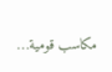مكاسب قومية…